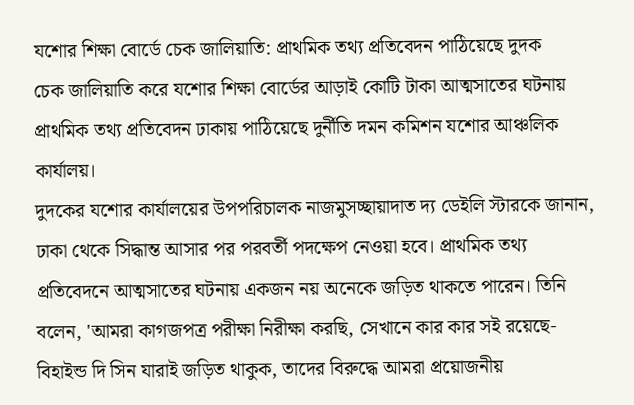যশোর শিক্ষা বোর্ডে চেক জালিয়াতি: প্রাথমিক তথ্য প্রতিবেদন পাঠিয়েছে দুদক
চেক জালিয়াতি করে যশোর শিক্ষা বোর্ডের আড়াই কোটি টাকা আত্মসাতের ঘটনায় প্রাথমিক তথ্য প্রতিবেদন ঢাকায় পাঠিয়েছে দুর্নীতি দমন কমিশন যশোর আঞ্চলিক কার্যালয়।
দুদকের যশোর কার্যালয়ের উপপরিচালক নাজমুসচ্ছায়াদাত দ্য ডেইলি স্টারকে জানান, ঢাকা থেকে সিদ্ধান্ত আসার পর পরবর্তী পদক্ষেপ নেওয়া হবে। প্রাথমিক তথ্য প্রতিবেদনে আত্মসাতের ঘটনায় একজন নয় অনেকে জড়িত থাকতে পারেন। তিনি বলেন, 'আমরা কাগজপত্র পরীক্ষা নিরীক্ষা করছি, সেখানে কার কার সই রয়েছে- বিহাইন্ড দি সিন যারাই জড়িত থাকুক, তাদের বিরুদ্ধে আমরা প্রয়োজনীয়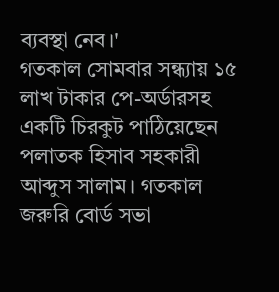ব্যবস্থা নেব।'
গতকাল সোমবার সন্ধ্যায় ১৫ লাখ টাকার পে-অর্ডারসহ একটি চিরকুট পাঠিয়েছেন পলাতক হিসাব সহকারী আব্দুস সালাম। গতকাল জরুরি বোর্ড সভা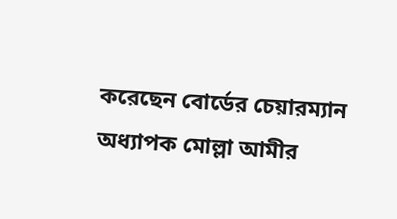করেছেন বোর্ডের চেয়ারম্যান অধ্যাপক মোল্লা আমীর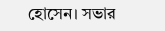হোসেন। সভার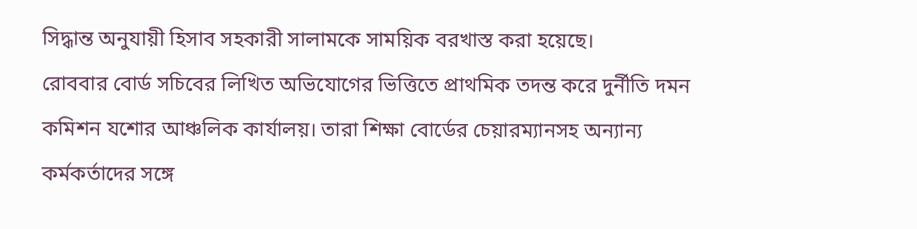সিদ্ধান্ত অনুযায়ী হিসাব সহকারী সালামকে সাময়িক বরখাস্ত করা হয়েছে।
রোববার বোর্ড সচিবের লিখিত অভিযোগের ভিত্তিতে প্রাথমিক তদন্ত করে দুর্নীতি দমন কমিশন যশোর আঞ্চলিক কার্যালয়। তারা শিক্ষা বোর্ডের চেয়ারম্যানসহ অন্যান্য কর্মকর্তাদের সঙ্গে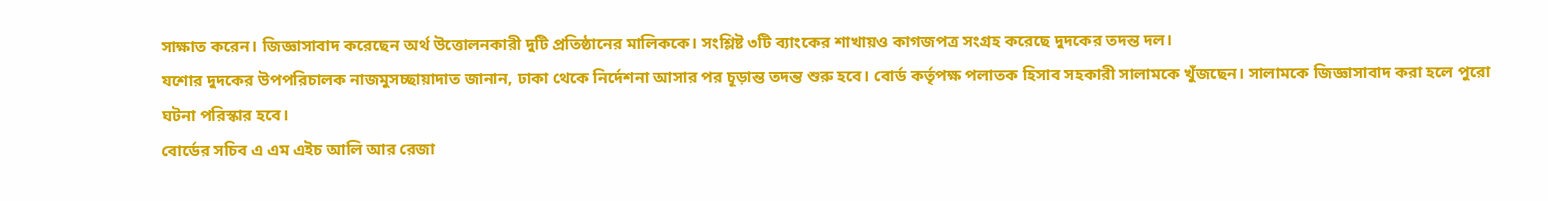সাক্ষাত করেন। জিজ্ঞাসাবাদ করেছেন অর্থ উত্তোলনকারী দুটি প্রতিষ্ঠানের মালিককে। সংশ্লিষ্ট ৩টি ব্যাংকের শাখায়ও কাগজপত্র সংগ্রহ করেছে দুদকের তদন্ত দল।
যশোর দুদকের উপপরিচালক নাজমুসচ্ছায়াদাত জানান, ঢাকা থেকে নির্দেশনা আসার পর চূড়ান্ত তদন্ত শুরু হবে। বোর্ড কর্তৃপক্ষ পলাতক হিসাব সহকারী সালামকে খুঁজছেন। সালামকে জিজ্ঞাসাবাদ করা হলে পুরো ঘটনা পরিস্কার হবে।
বোর্ডের সচিব এ এম এইচ আলি আর রেজা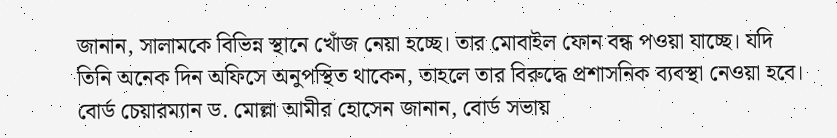জানান, সালামকে বিভিন্ন স্থানে খোঁজ নেয়া হচ্ছে। তার মোবাইল ফোন বন্ধ পওয়া যাচ্ছে। যদি তিনি অনেক দিন অফিসে অনুপস্থিত থাকেন, তাহলে তার বিরুদ্ধে প্রশাসনিক ব্যবস্থা নেওয়া হবে।
বোর্ড চেয়ারম্যান ড. মোল্লা আমীর হোসেন জানান, বোর্ড সভায়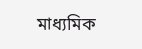মাধ্যমিক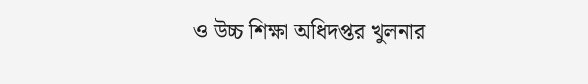ও উচ্চ শিক্ষা অধিদপ্তর খুলনার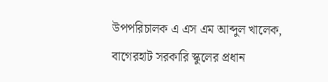উপপরিচালক এ এস এম আব্দুল খালেক, বাগেরহাট সরকারি স্কুলের প্রধান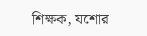শিক্ষক, যশোর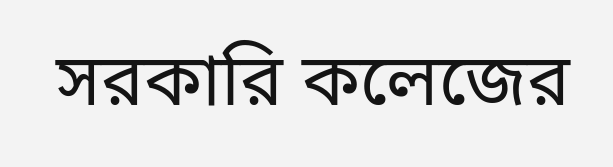সরকারি কলেজের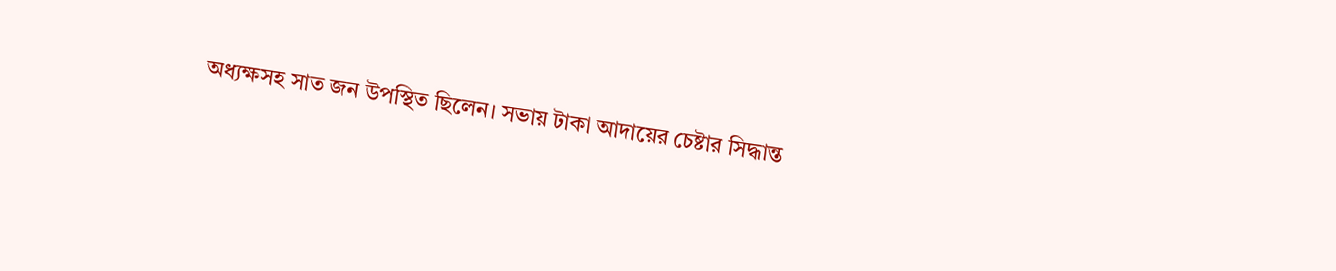অধ্যক্ষসহ সাত জন উপস্থিত ছিলেন। সভায় টাকা আদায়ের চেষ্টার সিদ্ধান্ত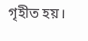গৃহীত হয়।